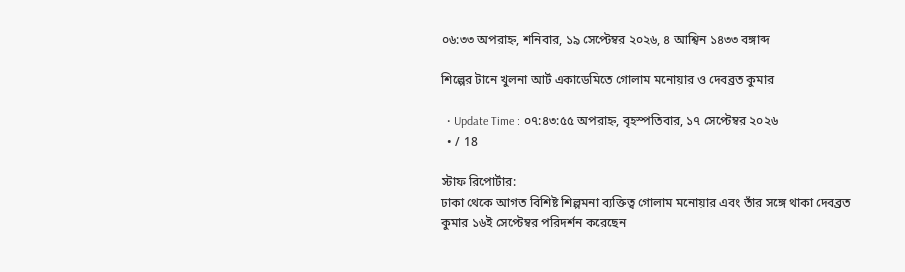০৬:৩৩ অপরাহ্ন, শনিবার, ১৯ সেপ্টেম্বর ২০২৬, ৪ আশ্বিন ১৪৩৩ বঙ্গাব্দ

শিল্পের টানে খুলনা আর্ট একাডেমিতে গোলাম মনোয়ার ও দেবব্রত কুমার

  • Update Time : ০৭:৪৩:৫৫ অপরাহ্ন, বৃহস্পতিবার, ১৭ সেপ্টেম্বর ২০২৬
  • / 18

স্টাফ রিপোর্টার:
ঢাকা থেকে আগত বিশিষ্ট শিল্পমনা ব্যক্তিত্ব গোলাম মনোয়ার এবং তাঁর সঙ্গে থাকা দেবব্রত কুমার ১৬ই সেপ্টেম্বর পরিদর্শন করেছেন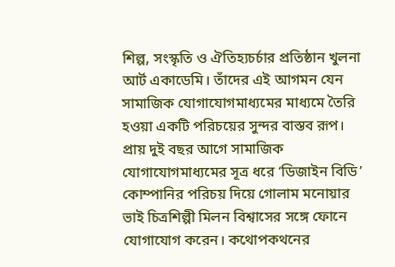শিল্প, সংস্কৃতি ও ঐতিহ্যচর্চার প্রতিষ্ঠান খুলনা আর্ট একাডেমি। তাঁদের এই আগমন যেন সামাজিক যোগাযোগমাধ্যমের মাধ্যমে তৈরি হওয়া একটি পরিচয়ের সুন্দর বাস্তব রূপ। প্রায় দুই বছর আগে সামাজিক যোগাযোগমাধ্যমের সূত্র ধরে ‘ডিজাইন বিডি’ কোম্পানির পরিচয় দিয়ে গোলাম মনোয়ার ভাই চিত্রশিল্পী মিলন বিশ্বাসের সঙ্গে ফোনে যোগাযোগ করেন। কথোপকথনের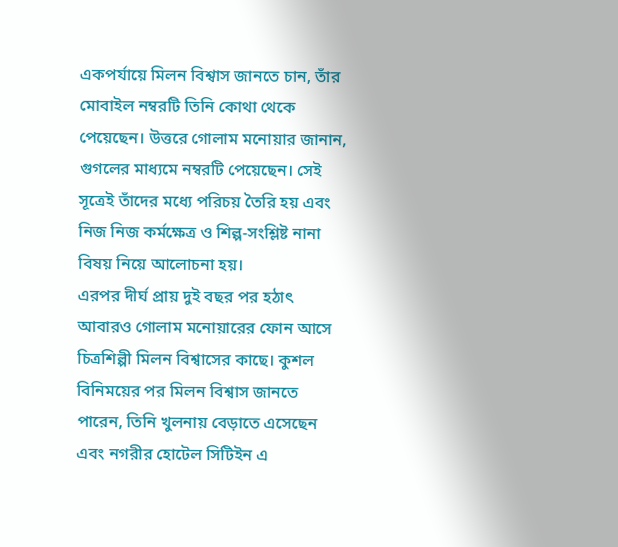একপর্যায়ে মিলন বিশ্বাস জানতে চান, তাঁর মোবাইল নম্বরটি তিনি কোথা থেকে পেয়েছেন। উত্তরে গোলাম মনোয়ার জানান, গুগলের মাধ্যমে নম্বরটি পেয়েছেন। সেই সূত্রেই তাঁদের মধ্যে পরিচয় তৈরি হয় এবং নিজ নিজ কর্মক্ষেত্র ও শিল্প-সংশ্লিষ্ট নানা বিষয় নিয়ে আলোচনা হয়।
এরপর দীর্ঘ প্রায় দুই বছর পর হঠাৎ আবারও গোলাম মনোয়ারের ফোন আসে চিত্রশিল্পী মিলন বিশ্বাসের কাছে। কুশল বিনিময়ের পর মিলন বিশ্বাস জানতে পারেন, তিনি খুলনায় বেড়াতে এসেছেন এবং নগরীর হোটেল সিটিইন এ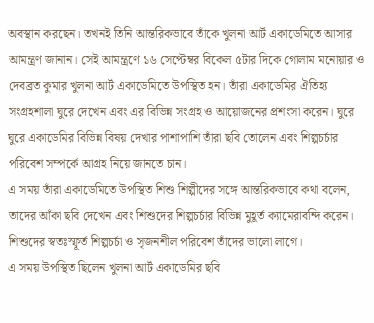অবস্থান করছেন। তখনই তিনি আন্তরিকভাবে তাঁকে খুলনা আর্ট একাডেমিতে আসার আমন্ত্রণ জানান। সেই আমন্ত্রণে ১৬ সেপ্টেম্বর বিকেল ৫টার দিকে গোলাম মনোয়ার ও দেবব্রত কুমার খুলনা আর্ট একাডেমিতে উপস্থিত হন। তাঁরা একাডেমির ঐতিহ্য সংগ্রহশালা ঘুরে দেখেন এবং এর বিভিন্ন সংগ্রহ ও আয়োজনের প্রশংসা করেন। ঘুরে ঘুরে একাডেমির বিভিন্ন বিষয় দেখার পাশাপাশি তাঁরা ছবি তোলেন এবং শিল্পচর্চার পরিবেশ সম্পর্কে আগ্রহ নিয়ে জানতে চান।
এ সময় তাঁরা একাডেমিতে উপস্থিত শিশু শিল্পীদের সঙ্গে আন্তরিকভাবে কথা বলেন, তাদের আঁকা ছবি দেখেন এবং শিশুদের শিল্পচর্চার বিভিন্ন মুহূর্ত ক্যামেরাবন্দি করেন। শিশুদের স্বতঃস্ফূর্ত শিল্পচর্চা ও সৃজনশীল পরিবেশ তাঁদের ভালো লাগে।
এ সময় উপস্থিত ছিলেন খুলনা আর্ট একাডেমির ছবি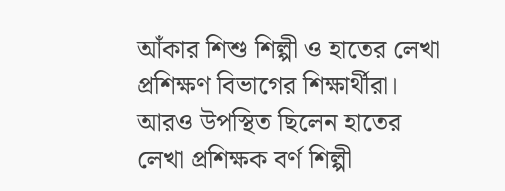আঁকার শিশু শিল্পী ও হাতের লেখা প্রশিক্ষণ বিভাগের শিক্ষার্থীরা। আরও উপস্থিত ছিলেন হাতের লেখা প্রশিক্ষক বর্ণ শিল্পী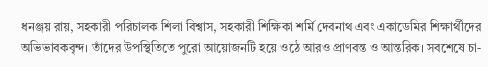ধনঞ্জয় রায়, সহকারী পরিচালক শিলা বিশ্বাস, সহকারী শিক্ষিকা শর্মি দেবনাথ এবং একাডেমির শিক্ষার্থীদের অভিভাবকবৃন্দ। তাঁদের উপস্থিতিতে পুরো আয়োজনটি হয়ে ওঠে আরও প্রাণবন্ত ও আন্তরিক। সবশেষে চা-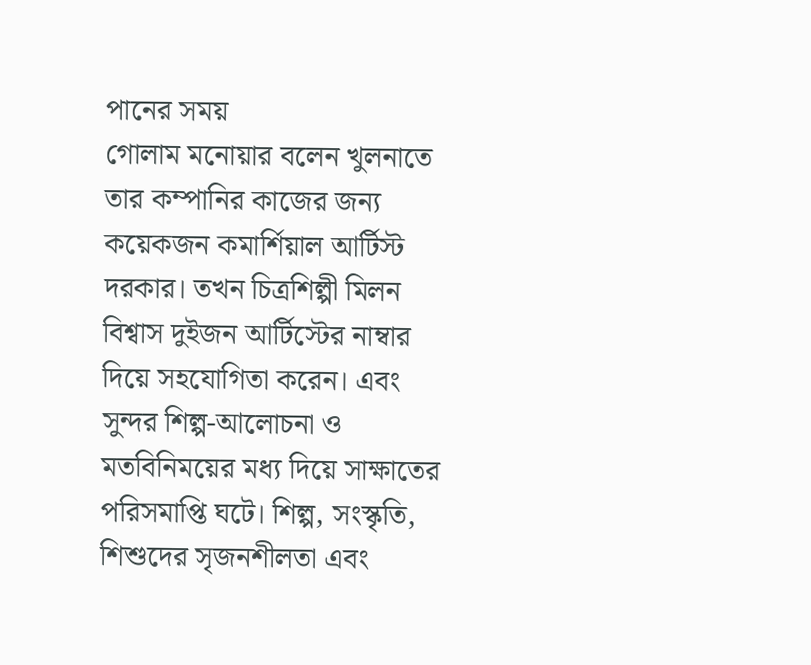পানের সময়
গোলাম মনোয়ার বলেন খুলনাতে তার কম্পানির কাজের জন্য কয়েকজন কমার্শিয়াল আর্টিস্ট দরকার। তখন চিত্রশিল্পী মিলন বিশ্বাস দুইজন আর্টিস্টের নাম্বার দিয়ে সহযোগিতা করেন। এবং সুন্দর শিল্প-আলোচনা ও মতবিনিময়ের মধ্য দিয়ে সাক্ষাতের পরিসমাপ্তি ঘটে। শিল্প, সংস্কৃতি, শিশুদের সৃজনশীলতা এবং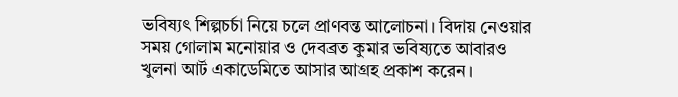ভবিষ্যৎ শিল্পচর্চা নিয়ে চলে প্রাণবন্ত আলোচনা। বিদায় নেওয়ার সময় গোলাম মনোয়ার ও দেবব্রত কুমার ভবিষ্যতে আবারও খুলনা আর্ট একাডেমিতে আসার আগ্রহ প্রকাশ করেন।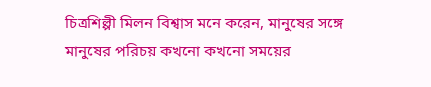চিত্রশিল্পী মিলন বিশ্বাস মনে করেন, মানুষের সঙ্গে মানুষের পরিচয় কখনো কখনো সময়ের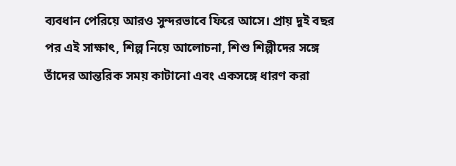ব্যবধান পেরিয়ে আরও সুন্দরভাবে ফিরে আসে। প্রায় দুই বছর পর এই সাক্ষাৎ, শিল্প নিয়ে আলোচনা, শিশু শিল্পীদের সঙ্গে তাঁদের আন্তরিক সময় কাটানো এবং একসঙ্গে ধারণ করা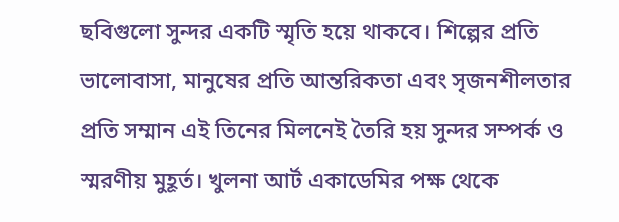ছবিগুলো সুন্দর একটি স্মৃতি হয়ে থাকবে। শিল্পের প্রতি ভালোবাসা, মানুষের প্রতি আন্তরিকতা এবং সৃজনশীলতার প্রতি সম্মান এই তিনের মিলনেই তৈরি হয় সুন্দর সম্পর্ক ও স্মরণীয় মুহূর্ত। খুলনা আর্ট একাডেমির পক্ষ থেকে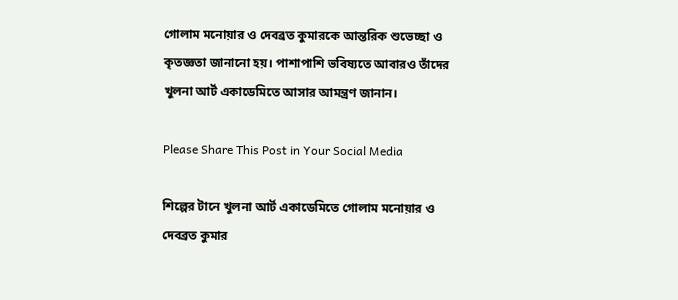গোলাম মনোয়ার ও দেবব্রত কুমারকে আন্তরিক শুভেচ্ছা ও কৃতজ্ঞতা জানানো হয়। পাশাপাশি ভবিষ্যতে আবারও তাঁদের খুলনা আর্ট একাডেমিতে আসার আমন্ত্রণ জানান।

Please Share This Post in Your Social Media

শিল্পের টানে খুলনা আর্ট একাডেমিতে গোলাম মনোয়ার ও দেবব্রত কুমার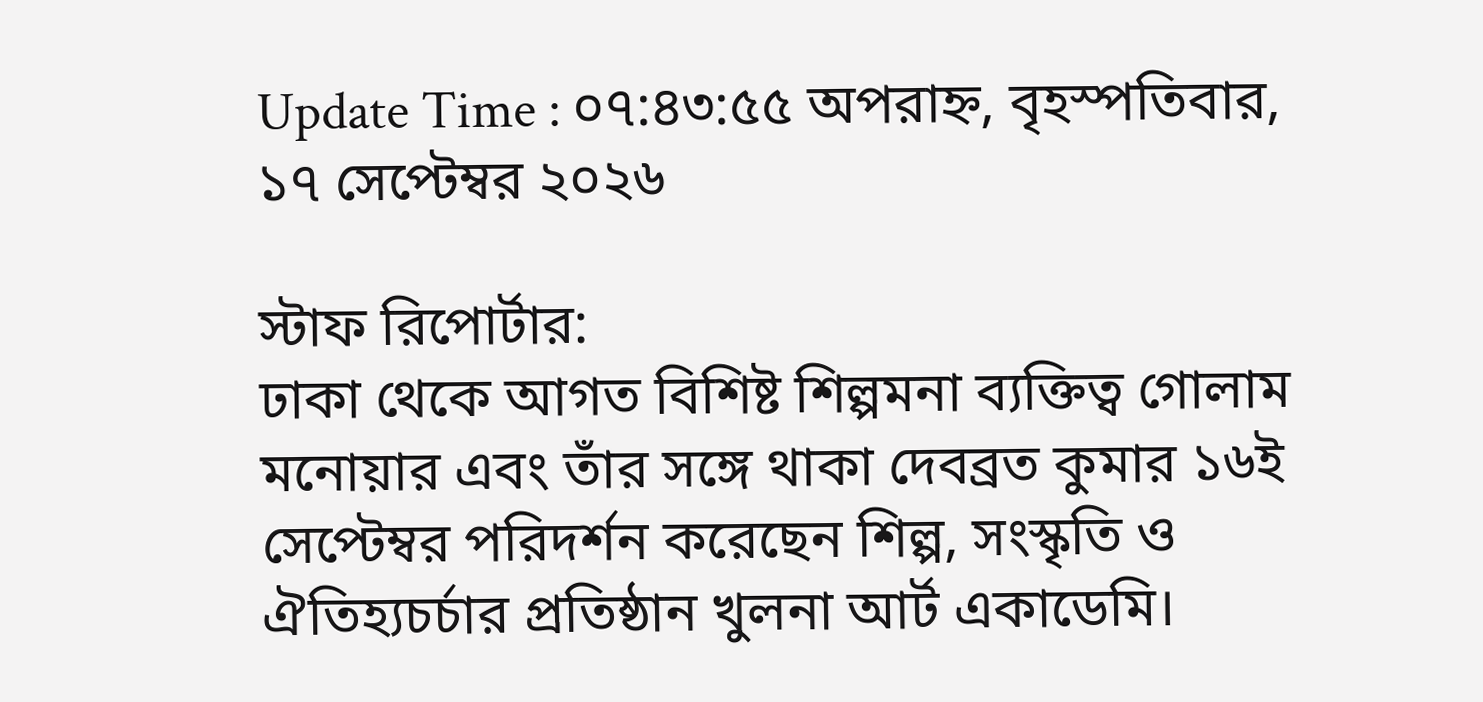Update Time : ০৭:৪৩:৫৫ অপরাহ্ন, বৃহস্পতিবার, ১৭ সেপ্টেম্বর ২০২৬

স্টাফ রিপোর্টার:
ঢাকা থেকে আগত বিশিষ্ট শিল্পমনা ব্যক্তিত্ব গোলাম মনোয়ার এবং তাঁর সঙ্গে থাকা দেবব্রত কুমার ১৬ই সেপ্টেম্বর পরিদর্শন করেছেন শিল্প, সংস্কৃতি ও ঐতিহ্যচর্চার প্রতিষ্ঠান খুলনা আর্ট একাডেমি।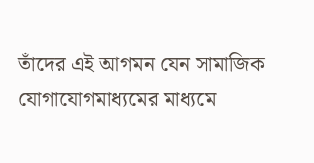তাঁদের এই আগমন যেন সামাজিক যোগাযোগমাধ্যমের মাধ্যমে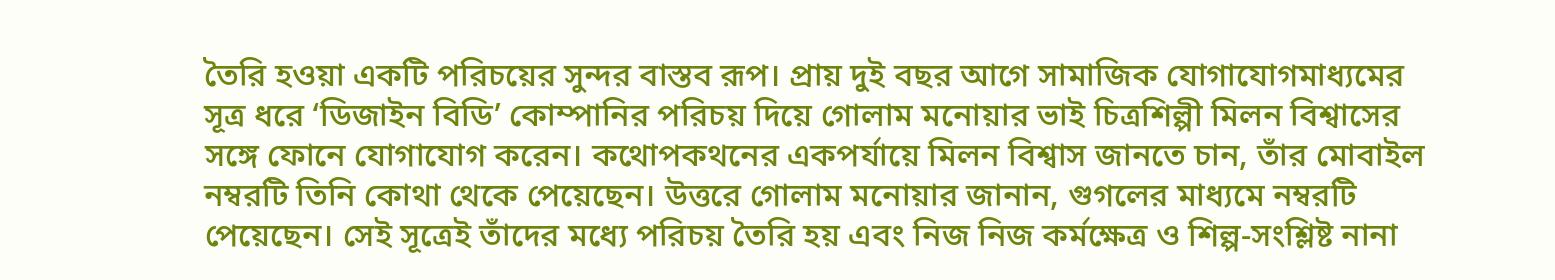তৈরি হওয়া একটি পরিচয়ের সুন্দর বাস্তব রূপ। প্রায় দুই বছর আগে সামাজিক যোগাযোগমাধ্যমের সূত্র ধরে ‘ডিজাইন বিডি’ কোম্পানির পরিচয় দিয়ে গোলাম মনোয়ার ভাই চিত্রশিল্পী মিলন বিশ্বাসের সঙ্গে ফোনে যোগাযোগ করেন। কথোপকথনের একপর্যায়ে মিলন বিশ্বাস জানতে চান, তাঁর মোবাইল নম্বরটি তিনি কোথা থেকে পেয়েছেন। উত্তরে গোলাম মনোয়ার জানান, গুগলের মাধ্যমে নম্বরটি পেয়েছেন। সেই সূত্রেই তাঁদের মধ্যে পরিচয় তৈরি হয় এবং নিজ নিজ কর্মক্ষেত্র ও শিল্প-সংশ্লিষ্ট নানা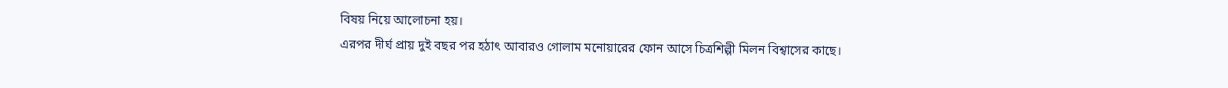বিষয় নিয়ে আলোচনা হয়।
এরপর দীর্ঘ প্রায় দুই বছর পর হঠাৎ আবারও গোলাম মনোয়ারের ফোন আসে চিত্রশিল্পী মিলন বিশ্বাসের কাছে।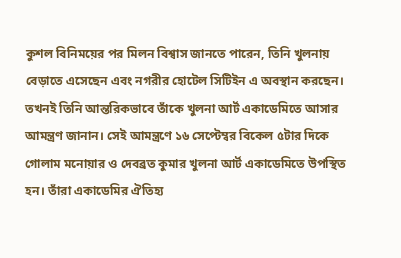কুশল বিনিময়ের পর মিলন বিশ্বাস জানতে পারেন, তিনি খুলনায় বেড়াতে এসেছেন এবং নগরীর হোটেল সিটিইন এ অবস্থান করছেন। তখনই তিনি আন্তরিকভাবে তাঁকে খুলনা আর্ট একাডেমিতে আসার আমন্ত্রণ জানান। সেই আমন্ত্রণে ১৬ সেপ্টেম্বর বিকেল ৫টার দিকে গোলাম মনোয়ার ও দেবব্রত কুমার খুলনা আর্ট একাডেমিতে উপস্থিত হন। তাঁরা একাডেমির ঐতিহ্য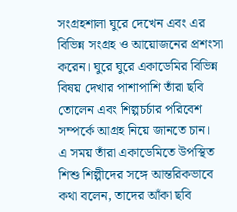সংগ্রহশালা ঘুরে দেখেন এবং এর বিভিন্ন সংগ্রহ ও আয়োজনের প্রশংসা করেন। ঘুরে ঘুরে একাডেমির বিভিন্ন বিষয় দেখার পাশাপাশি তাঁরা ছবি তোলেন এবং শিল্পচর্চার পরিবেশ সম্পর্কে আগ্রহ নিয়ে জানতে চান।
এ সময় তাঁরা একাডেমিতে উপস্থিত শিশু শিল্পীদের সঙ্গে আন্তরিকভাবে কথা বলেন, তাদের আঁকা ছবি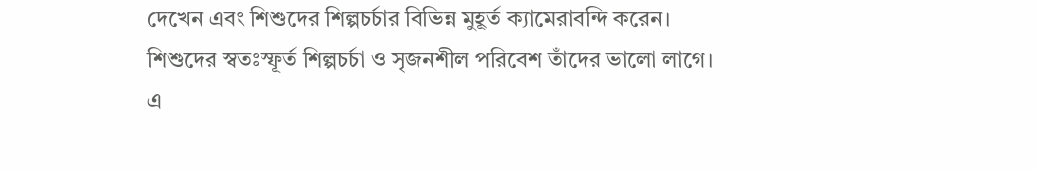দেখেন এবং শিশুদের শিল্পচর্চার বিভিন্ন মুহূর্ত ক্যামেরাবন্দি করেন। শিশুদের স্বতঃস্ফূর্ত শিল্পচর্চা ও সৃজনশীল পরিবেশ তাঁদের ভালো লাগে।
এ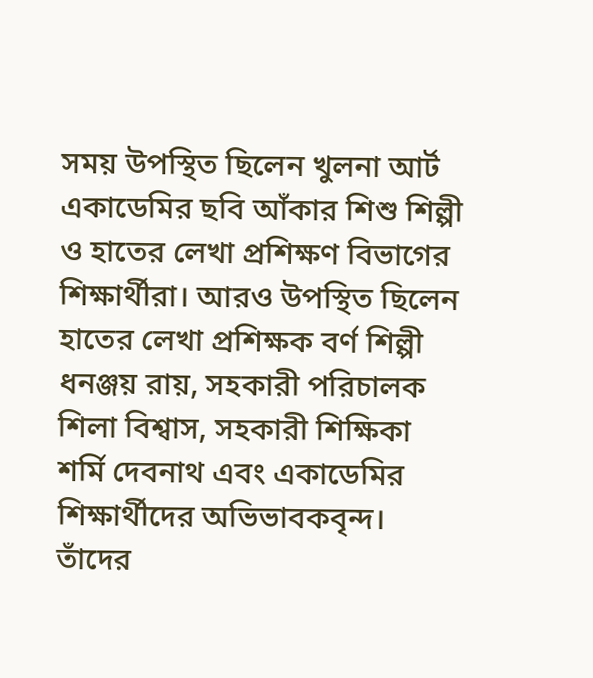সময় উপস্থিত ছিলেন খুলনা আর্ট একাডেমির ছবি আঁকার শিশু শিল্পী ও হাতের লেখা প্রশিক্ষণ বিভাগের শিক্ষার্থীরা। আরও উপস্থিত ছিলেন হাতের লেখা প্রশিক্ষক বর্ণ শিল্পী ধনঞ্জয় রায়, সহকারী পরিচালক শিলা বিশ্বাস, সহকারী শিক্ষিকা শর্মি দেবনাথ এবং একাডেমির শিক্ষার্থীদের অভিভাবকবৃন্দ। তাঁদের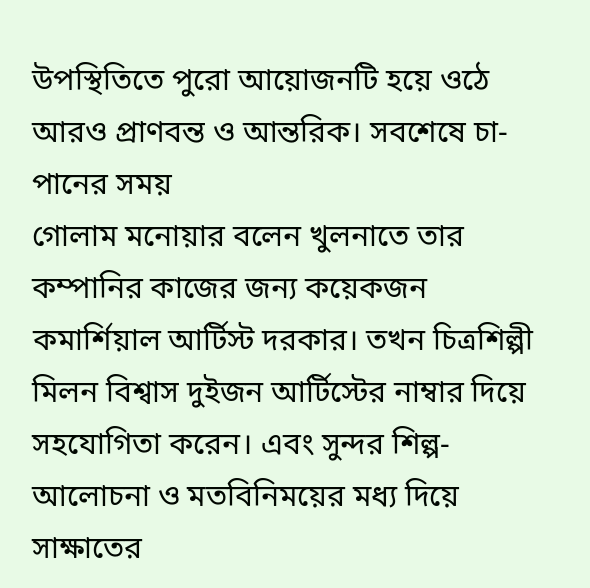উপস্থিতিতে পুরো আয়োজনটি হয়ে ওঠে আরও প্রাণবন্ত ও আন্তরিক। সবশেষে চা-পানের সময়
গোলাম মনোয়ার বলেন খুলনাতে তার কম্পানির কাজের জন্য কয়েকজন কমার্শিয়াল আর্টিস্ট দরকার। তখন চিত্রশিল্পী মিলন বিশ্বাস দুইজন আর্টিস্টের নাম্বার দিয়ে সহযোগিতা করেন। এবং সুন্দর শিল্প-আলোচনা ও মতবিনিময়ের মধ্য দিয়ে সাক্ষাতের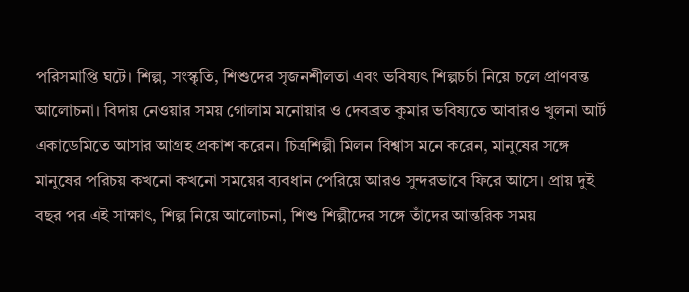পরিসমাপ্তি ঘটে। শিল্প, সংস্কৃতি, শিশুদের সৃজনশীলতা এবং ভবিষ্যৎ শিল্পচর্চা নিয়ে চলে প্রাণবন্ত আলোচনা। বিদায় নেওয়ার সময় গোলাম মনোয়ার ও দেবব্রত কুমার ভবিষ্যতে আবারও খুলনা আর্ট একাডেমিতে আসার আগ্রহ প্রকাশ করেন। চিত্রশিল্পী মিলন বিশ্বাস মনে করেন, মানুষের সঙ্গে মানুষের পরিচয় কখনো কখনো সময়ের ব্যবধান পেরিয়ে আরও সুন্দরভাবে ফিরে আসে। প্রায় দুই বছর পর এই সাক্ষাৎ, শিল্প নিয়ে আলোচনা, শিশু শিল্পীদের সঙ্গে তাঁদের আন্তরিক সময়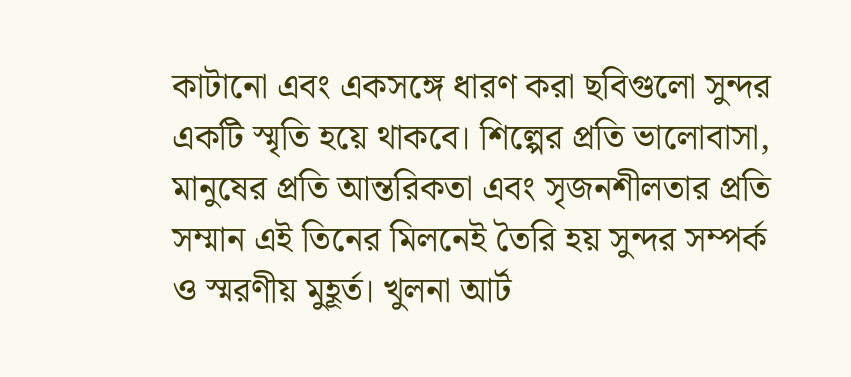কাটানো এবং একসঙ্গে ধারণ করা ছবিগুলো সুন্দর একটি স্মৃতি হয়ে থাকবে। শিল্পের প্রতি ভালোবাসা, মানুষের প্রতি আন্তরিকতা এবং সৃজনশীলতার প্রতি সম্মান এই তিনের মিলনেই তৈরি হয় সুন্দর সম্পর্ক ও স্মরণীয় মুহূর্ত। খুলনা আর্ট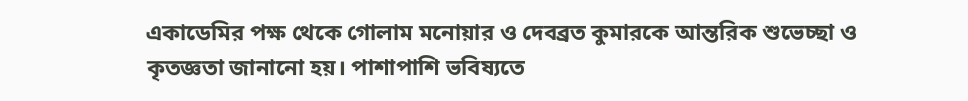একাডেমির পক্ষ থেকে গোলাম মনোয়ার ও দেবব্রত কুমারকে আন্তরিক শুভেচ্ছা ও কৃতজ্ঞতা জানানো হয়। পাশাপাশি ভবিষ্যতে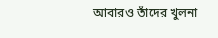আবারও তাঁদের খুলনা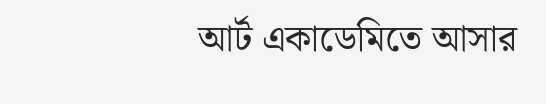আর্ট একাডেমিতে আসার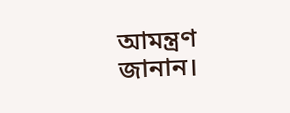আমন্ত্রণ জানান।